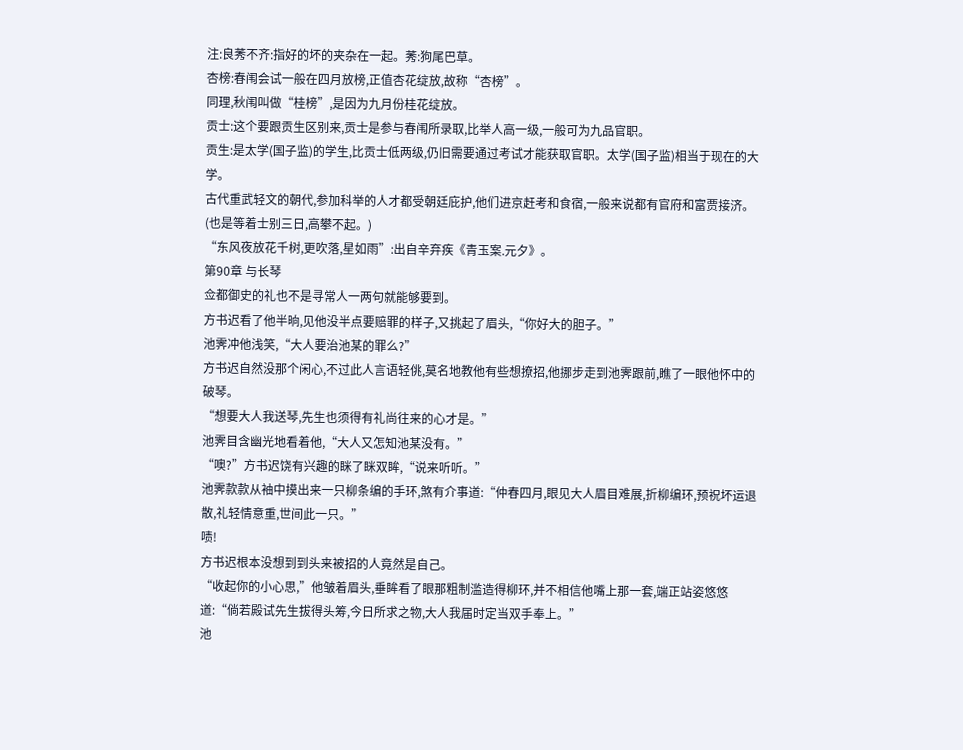注:良莠不齐:指好的坏的夹杂在一起。莠:狗尾巴草。
杏榜:春闱会试一般在四月放榜,正值杏花绽放,故称“杏榜”。
同理,秋闱叫做“桂榜”,是因为九月份桂花绽放。
贡士:这个要跟贡生区别来,贡士是参与春闱所录取,比举人高一级,一般可为九品官职。
贡生:是太学(国子监)的学生,比贡士低两级,仍旧需要通过考试才能获取官职。太学(国子监)相当于现在的大学。
古代重武轻文的朝代,参加科举的人才都受朝廷庇护,他们进京赶考和食宿,一般来说都有官府和富贾接济。(也是等着士别三日,高攀不起。)
“东风夜放花千树,更吹落,星如雨”:出自辛弃疾《青玉案.元夕》。
第90章 与长琴
佥都御史的礼也不是寻常人一两句就能够要到。
方书迟看了他半晌,见他没半点要赔罪的样子,又挑起了眉头,“你好大的胆子。”
池霁冲他浅笑,“大人要治池某的罪么?”
方书迟自然没那个闲心,不过此人言语轻佻,莫名地教他有些想撩招,他挪步走到池霁跟前,瞧了一眼他怀中的破琴。
“想要大人我送琴,先生也须得有礼尚往来的心才是。”
池霁目含幽光地看着他,“大人又怎知池某没有。”
“噢?”方书迟饶有兴趣的眯了眯双眸,“说来听听。”
池霁款款从袖中摸出来一只柳条编的手环,煞有介事道:“仲春四月,眼见大人眉目难展,折柳编环,预祝坏运退散,礼轻情意重,世间此一只。”
啧!
方书迟根本没想到到头来被招的人竟然是自己。
“收起你的小心思,”他皱着眉头,垂眸看了眼那粗制滥造得柳环,并不相信他嘴上那一套,端正站姿悠悠道:“倘若殿试先生拔得头筹,今日所求之物,大人我届时定当双手奉上。”
池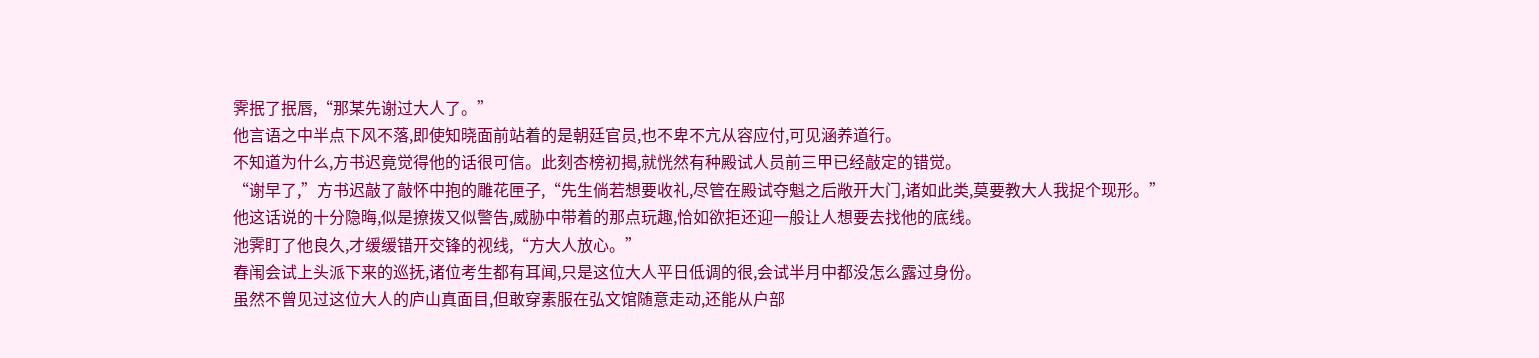霁抿了抿唇,“那某先谢过大人了。”
他言语之中半点下风不落,即使知晓面前站着的是朝廷官员,也不卑不亢从容应付,可见涵养道行。
不知道为什么,方书迟竟觉得他的话很可信。此刻杏榜初揭,就恍然有种殿试人员前三甲已经敲定的错觉。
“谢早了,”方书迟敲了敲怀中抱的雕花匣子,“先生倘若想要收礼,尽管在殿试夺魁之后敞开大门,诸如此类,莫要教大人我捉个现形。”
他这话说的十分隐晦,似是撩拨又似警告,威胁中带着的那点玩趣,恰如欲拒还迎一般让人想要去找他的底线。
池霁盯了他良久,才缓缓错开交锋的视线,“方大人放心。”
春闱会试上头派下来的巡抚,诸位考生都有耳闻,只是这位大人平日低调的很,会试半月中都没怎么露过身份。
虽然不曾见过这位大人的庐山真面目,但敢穿素服在弘文馆随意走动,还能从户部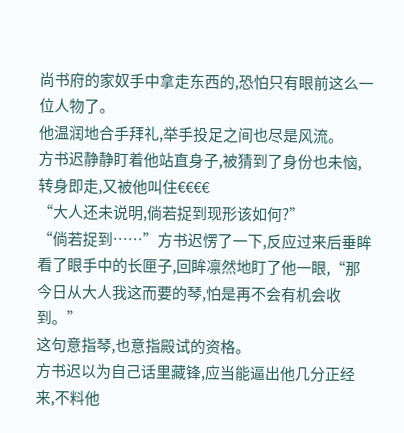尚书府的家奴手中拿走东西的,恐怕只有眼前这么一位人物了。
他温润地合手拜礼,举手投足之间也尽是风流。
方书迟静静盯着他站直身子,被猜到了身份也未恼,转身即走,又被他叫住€€€€
“大人还未说明,倘若捉到现形该如何?”
“倘若捉到……”方书迟愣了一下,反应过来后垂眸看了眼手中的长匣子,回眸凛然地盯了他一眼,“那今日从大人我这而要的琴,怕是再不会有机会收到。”
这句意指琴,也意指殿试的资格。
方书迟以为自己话里藏锋,应当能逼出他几分正经来,不料他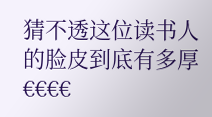猜不透这位读书人的脸皮到底有多厚€€€€